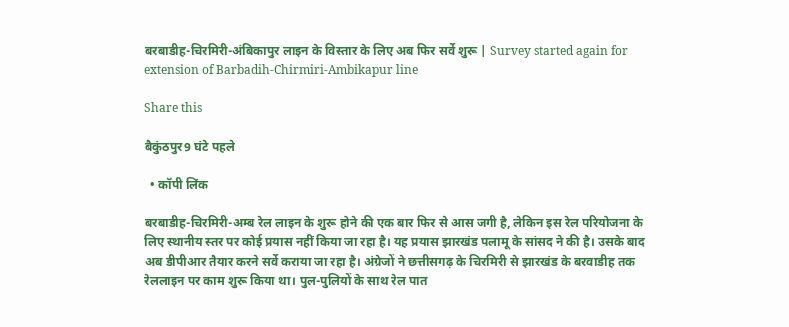बरबाडीह-चिरमिरी-अंबिकापुर लाइन के विस्तार के लिए अब फिर सर्वे शुरू | Survey started again for extension of Barbadih-Chirmiri-Ambikapur line

Share this

बैकुंठपुर9 घंटे पहले

  • कॉपी लिंक

बरबाडीह-चिरमिरी-अम्ब रेल लाइन के शुरू होने की एक बार फिर से आस जगी है, लेकिन इस रेल परियोजना के लिए स्थानीय स्तर पर कोई प्रयास नहीं किया जा रहा है। यह प्रयास झारखंड पलामू के सांसद ने की है। उसके बाद अब डीपीआर तैयार करने सर्वे कराया जा रहा है। अंग्रेजों ने छत्तीसगढ़ के चिरमिरी से झारखंड के बरवाडीह तक रेललाइन पर काम शुरू किया था। पुल-पुलियों के साथ रेल पात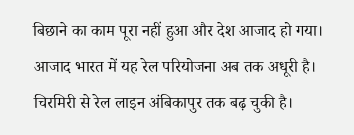बिछाने का काम पूरा नहीं हुआ और देश आजाद हो गया। आजाद भारत में यह रेल परियोजना अब तक अधूरी है। चिरमिरी से रेल लाइन अंबिकापुर तक बढ़ चुकी है।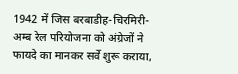1942 में जिस बरबाडीह-चिरमिरी-अम्ब रेल परियोजना को अंग्रेजों ने फायदे का मानकर सर्वे शुरू कराया,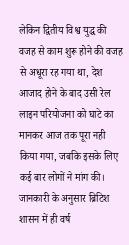लेकिन द्वितीय विश्व युद्ध की वजह से काम शुरू होने की वजह से अधूरा रह गया था, देश आजाद होने के बाद उसी रेल लाइन परियोजना को घाटे का मानकर आज तक पूरा नही किया गया, जबकि इसके लिए कई बार लोगों ने मांग की। जानकारी के अनुसार ब्रिटिश शासन में ही वर्ष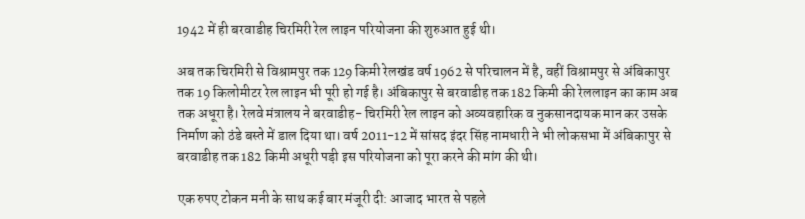1942 में ही बरवाडीह चिरमिरी रेल लाइन परियोजना की शुरुआत हुई थी।

अब तक चिरमिरी से विश्रामपुर तक 129 किमी रेलखंड वर्ष 1962 से परिचालन में है, वहीं विश्रामपुर से अंबिकापुर तक 19 किलोमीटर रेल लाइन भी पूरी हो गई है। अंबिकापुर से बरवाडीह तक 182 किमी की रेललाइन का काम अब तक अधूरा है। रेलवे मंत्रालय ने बरवाडीह- चिरमिरी रेल लाइन को अव्यवहारिक व नुकसानदायक मान कर उसके निर्माण को ठंडे बस्ते में डाल दिया था। वर्ष 2011-12 में सांसद इंदर सिंह नामधारी ने भी लोकसभा में अंबिकापुर से बरवाडीह तक 182 किमी अधूरी पड़ी इस परियोजना को पूरा करने की मांग की थी।

एक रुपए टोकन मनी के साथ कई बार मंजूरी दी: आजाद भारत से पहले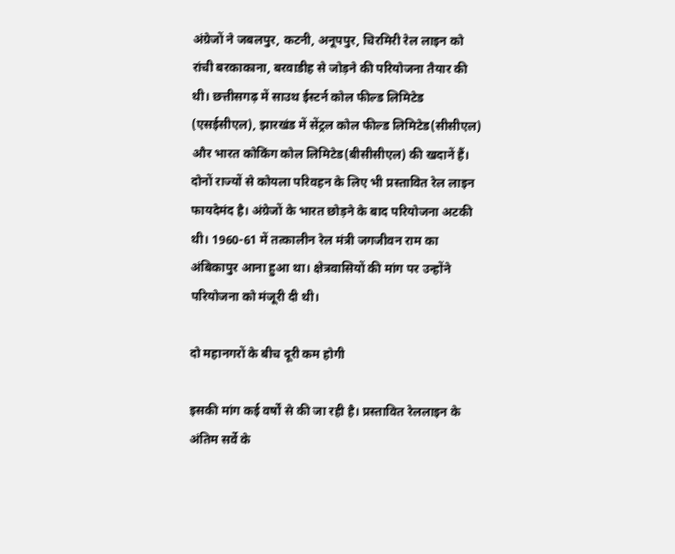अंग्रेजों ने जबलपुर, कटनी, अनूपपुर, चिरमिरी रेल लाइन को रांची बरकाकाना, बरवाडीह से जोड़ने की परियोजना तैयार की थी। छत्तीसगढ़ में साउथ ईस्टर्न कोल फील्ड लिमिटेड (एसईसीएल), झारखंड में सेंट्रल कोल फील्ड लिमिटेड(सीसीएल) और भारत कोकिंग कोल लिमिटेड(बीसीसीएल) की खदानें हैं। दोनों राज्यों से कोयला परिवहन के लिए भी प्रस्तावित रेल लाइन फायदेमंद है। अंग्रेजों के भारत छोड़ने के बाद परियोजना अटकी थी। 1960-61 में तत्कालीन रेल मंत्री जगजीवन राम का अंबिकापुर आना हुआ था। क्षेत्रवासियों की मांग पर उन्होंने परियोजना को मंजूरी दी थी।

दो महानगरों के बीच दूरी कम होगी

इसकी मांग कई वर्षों से की जा रही है। प्रस्तावित रेललाइन के अंतिम सर्वे के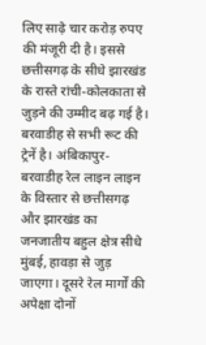लिए साढ़े चार करोड़ रुपए की मंजूरी दी है। इससे छत्तीसगढ़ के सीधे झारखंड के रास्ते रांची-कोलकाता से जुड़ने की उम्मीद बढ़ गई है। बरवाडीह से सभी रूट की ट्रेनें है। अंबिकापुर-बरवाडीह रेल लाइन लाइन के विस्तार से छत्तीसगढ़ और झारखंड का जनजातीय बहुल क्षेत्र सीधे मुंबई, हावड़ा से जुड़ जाएगा। दूसरे रेल मार्गों की अपेक्षा दोनों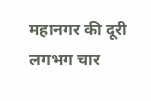महानगर की दूरी लगभग चार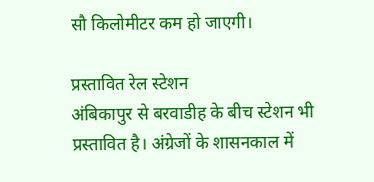सौ किलोमीटर कम हो जाएगी।

प्रस्तावित रेल स्टेशन
अंबिकापुर से बरवाडीह के बीच स्टेशन भी प्रस्तावित है। अंग्रेजों के शासनकाल में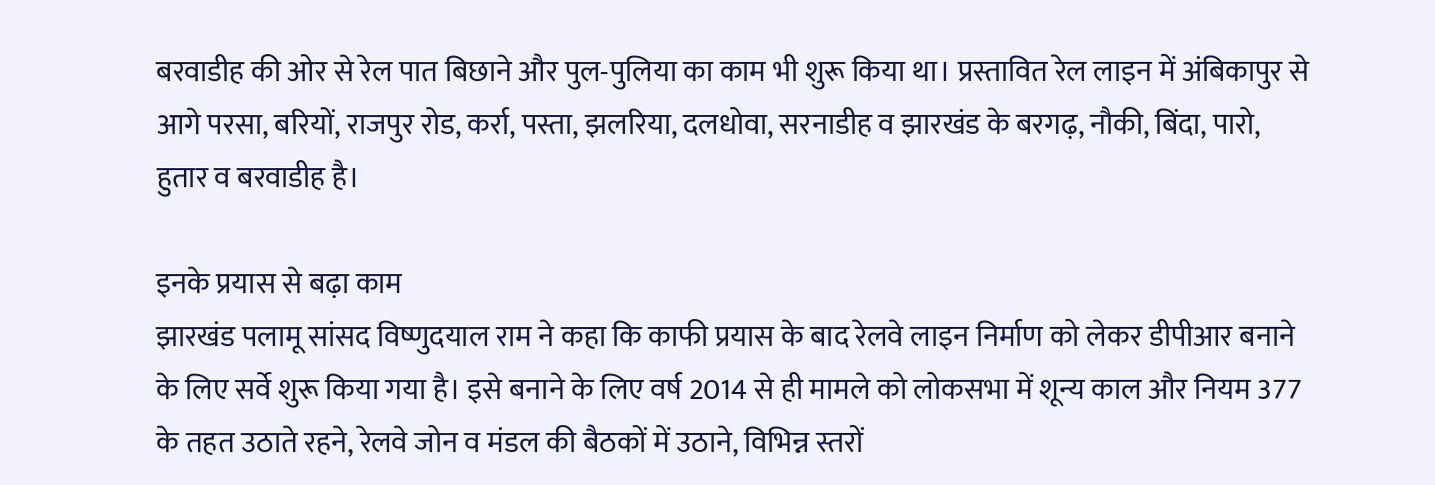बरवाडीह की ओर से रेल पात बिछाने और पुल-पुलिया का काम भी शुरू किया था। प्रस्तावित रेल लाइन में अंबिकापुर से आगे परसा, बरियों, राजपुर रोड, कर्रा, पस्ता, झलरिया, दलधोवा, सरनाडीह व झारखंड के बरगढ़, नौकी, बिंदा, पारो, हुतार व बरवाडीह है।

इनके प्रयास से बढ़ा काम
झारखंड पलामू सांसद विष्णुदयाल राम ने कहा कि काफी प्रयास के बाद रेलवे लाइन निर्माण को लेकर डीपीआर बनाने के लिए सर्वे शुरू किया गया है। इसे बनाने के लिए वर्ष 2014 से ही मामले को लोकसभा में शून्य काल और नियम 377 के तहत उठाते रहने, रेलवे जोन व मंडल की बैठकों में उठाने, विभिन्न स्तरों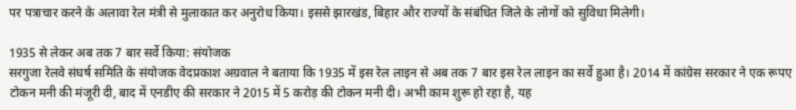पर पत्राचार करने के अलावा रेल मंत्री से मुलाकात कर अनुरोध किया। इससे झारखंड, बिहार और राज्यों के संबंधित जिले के लोगों को सुविधा मिलेगी।

1935 से लेकर अब तक 7 बार सर्वे किया: संयोजक
सरगुजा रेलवे संघर्ष समिति के संयोजक वेदप्रकाश अग्रवाल ने बताया कि 1935 में इस रेल लाइन से अब तक 7 बार इस रेल लाइन का सर्वे हुआ है। 2014 में कांग्रेस सरकार ने एक रूपए टोकन मनी की मंजूरी दी, बाद में एनडीए की सरकार ने 2015 में 5 करोड़ की टोकन मनी दी। अभी काम शुरू हो रहा है, यह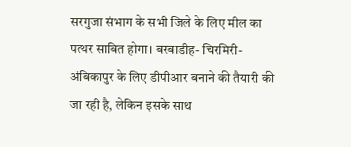सरगुजा संभाग के सभी जिले के लिए मील का पत्थर साबित होगा। बरबाडीह- चिरमिरी- अंबिकापुर के लिए डीपीआर बनाने की तैयारी की जा रही है, लेकिन इसके साथ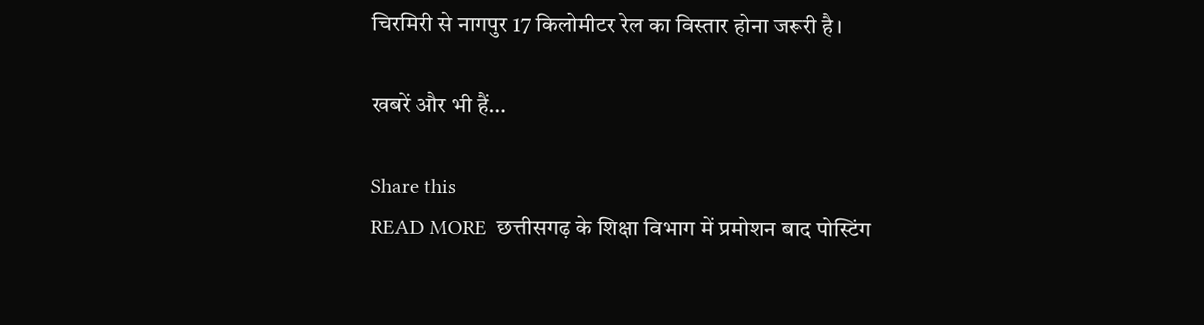चिरमिरी से नागपुर 17 किलोमीटर रेल का विस्तार होना जरूरी है।

खबरें और भी हैं…

Share this
READ MORE  छत्तीसगढ़ के शिक्षा विभाग में प्रमोशन बाद पोस्टिंग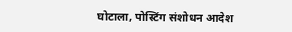घोटाला, पोस्टिंग संशोधन आदेश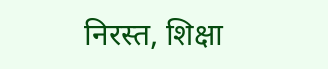निरस्त, शिक्षा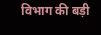विभाग की बड़ी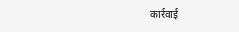कार्रवाई